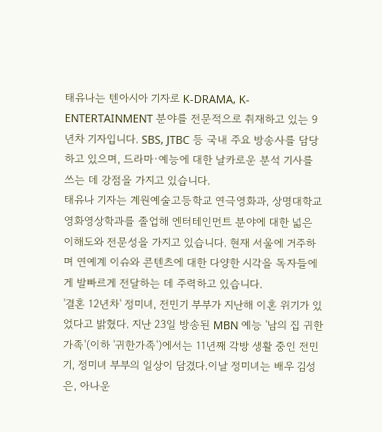태유나는 텐아시아 기자로 K-DRAMA, K-ENTERTAINMENT 분야를 전문적으로 취재하고 있는 9년차 기자입니다. SBS, JTBC 등 국내 주요 방송사를 담당하고 있으며, 드라마·예능에 대한 날카로운 분석 기사를 쓰는 데 강점을 가지고 있습니다.
태유나 기자는 계원예술고등학교 연극영화과, 상명대학교 영화영상학과를 졸업해 엔터테인먼트 분야에 대한 넓은 이해도와 전문성을 가지고 있습니다. 현재 서울에 거주하며 연예계 이슈와 콘텐츠에 대한 다양한 시각을 독자들에게 발빠르게 전달하는 데 주력하고 있습니다.
'결혼 12년차' 정미녀, 전민기 부부가 지난해 이혼 위기가 있었다고 밝혔다. 지난 23일 방송된 MBN 예능 '남의 집 귀한 가족'(이하 '귀한가족')에서는 11년째 각방 생활 중인 전민기, 정미녀 부부의 일상이 담겼다.이날 정미녀는 배우 김성은, 아나운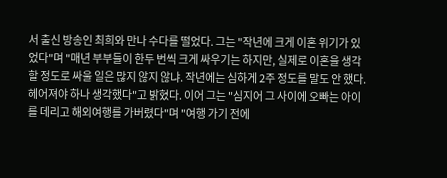서 출신 방송인 최희와 만나 수다를 떨었다. 그는 "작년에 크게 이혼 위기가 있었다"며 "매년 부부들이 한두 번씩 크게 싸우기는 하지만, 실제로 이혼을 생각할 정도로 싸울 일은 많지 않지 않냐. 작년에는 심하게 2주 정도를 말도 안 했다. 헤어져야 하나 생각했다"고 밝혔다. 이어 그는 "심지어 그 사이에 오빠는 아이를 데리고 해외여행를 가버렸다"며 "여행 가기 전에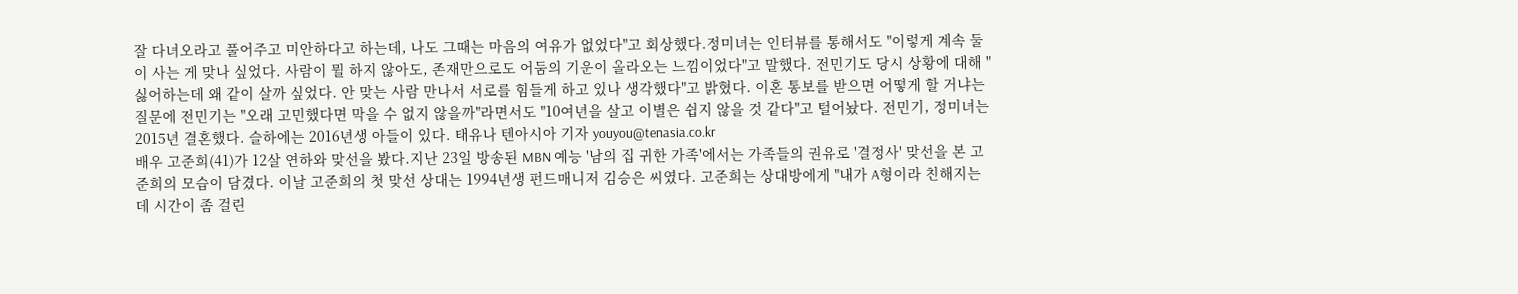잘 다녀오라고 풀어주고 미안하다고 하는데, 나도 그때는 마음의 여유가 없었다"고 회상했다.정미녀는 인터뷰를 통해서도 "이렇게 계속 둘이 사는 게 맞나 싶었다. 사람이 뭘 하지 않아도, 존재만으로도 어둠의 기운이 올라오는 느낌이었다"고 말했다. 전민기도 당시 상황에 대해 "싫어하는데 왜 같이 살까 싶었다. 안 맞는 사람 만나서 서로를 힘들게 하고 있나 생각했다"고 밝혔다. 이혼 통보를 받으면 어떻게 할 거냐는 질문에 전민기는 "오래 고민했다면 막을 수 없지 않을까"라면서도 "10여년을 살고 이별은 쉽지 않을 것 같다"고 털어놨다. 전민기, 정미녀는 2015년 결혼했다. 슬하에는 2016년생 아들이 있다. 태유나 텐아시아 기자 youyou@tenasia.co.kr
배우 고준희(41)가 12살 연하와 맞선을 봤다.지난 23일 방송된 MBN 예능 '남의 집 귀한 가족'에서는 가족들의 권유로 '결정사' 맞선을 본 고준희의 모습이 담겼다. 이날 고준희의 첫 맞선 상대는 1994년생 펀드매니저 김승은 씨였다. 고준희는 상대방에게 "내가 A형이라 친해지는 데 시간이 좀 걸린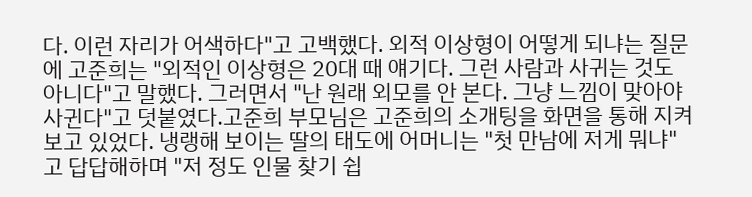다. 이런 자리가 어색하다"고 고백했다. 외적 이상형이 어떻게 되냐는 질문에 고준희는 "외적인 이상형은 20대 때 얘기다. 그런 사람과 사귀는 것도 아니다"고 말했다. 그러면서 "난 원래 외모를 안 본다. 그냥 느낌이 맞아야 사귄다"고 덧붙였다.고준희 부모님은 고준희의 소개팅을 화면을 통해 지켜보고 있었다. 냉랭해 보이는 딸의 태도에 어머니는 "첫 만남에 저게 뭐냐"고 답답해하며 "저 정도 인물 찾기 쉽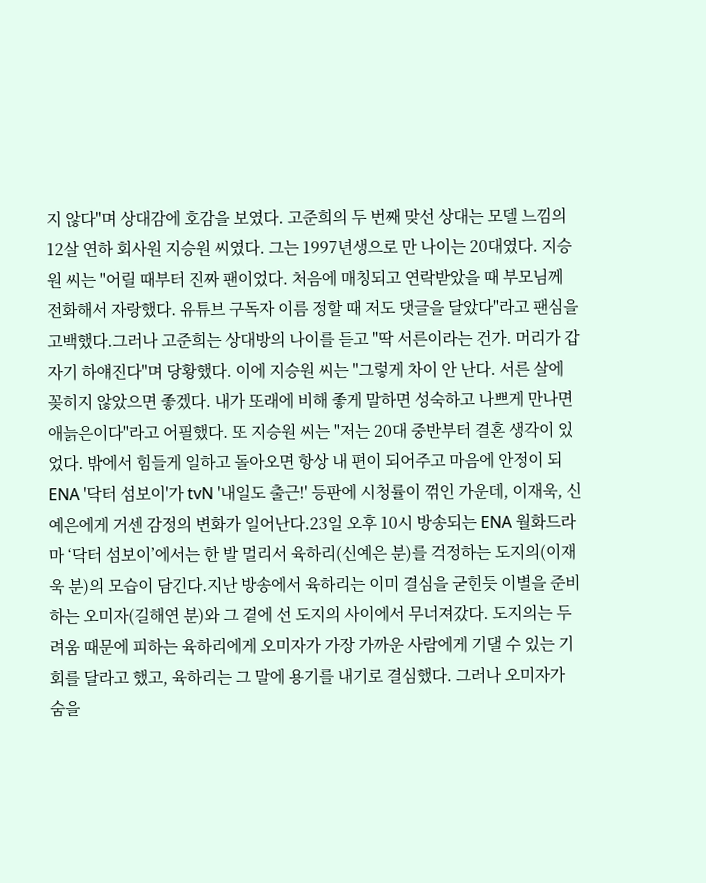지 않다"며 상대감에 호감을 보였다. 고준희의 두 번째 맞선 상대는 모델 느낌의 12살 연하 회사원 지승원 씨였다. 그는 1997년생으로 만 나이는 20대였다. 지승원 씨는 "어릴 때부터 진짜 팬이었다. 처음에 매칭되고 연락받았을 때 부모님께 전화해서 자랑했다. 유튜브 구독자 이름 정할 때 저도 댓글을 달았다"라고 팬심을 고백했다.그러나 고준희는 상대방의 나이를 듣고 "딱 서른이라는 건가. 머리가 갑자기 하얘진다"며 당황했다. 이에 지승원 씨는 "그렇게 차이 안 난다. 서른 살에 꽂히지 않았으면 좋겠다. 내가 또래에 비해 좋게 말하면 성숙하고 나쁘게 만나면 애늙은이다"라고 어필했다. 또 지승원 씨는 "저는 20대 중반부터 결혼 생각이 있었다. 밖에서 힘들게 일하고 돌아오면 항상 내 편이 되어주고 마음에 안정이 되
ENA '닥터 섬보이'가 tvN '내일도 출근!' 등판에 시청률이 꺾인 가운데, 이재욱, 신예은에게 거센 감정의 변화가 일어난다.23일 오후 10시 방송되는 ENA 월화드라마 ‘닥터 섬보이’에서는 한 발 멀리서 육하리(신예은 분)를 걱정하는 도지의(이재욱 분)의 모습이 담긴다.지난 방송에서 육하리는 이미 결심을 굳힌듯 이별을 준비하는 오미자(길해연 분)와 그 곁에 선 도지의 사이에서 무너져갔다. 도지의는 두려움 때문에 피하는 육하리에게 오미자가 가장 가까운 사람에게 기댈 수 있는 기회를 달라고 했고, 육하리는 그 말에 용기를 내기로 결심했다. 그러나 오미자가 숨을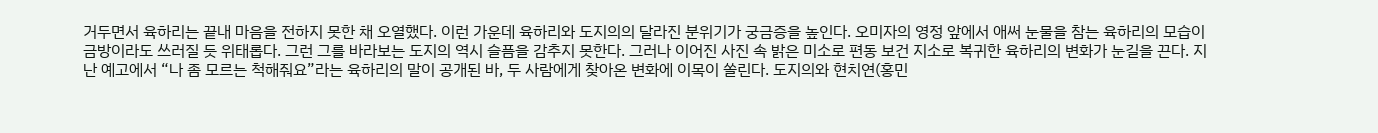거두면서 육하리는 끝내 마음을 전하지 못한 채 오열했다. 이런 가운데 육하리와 도지의의 달라진 분위기가 궁금증을 높인다. 오미자의 영정 앞에서 애써 눈물을 참는 육하리의 모습이 금방이라도 쓰러질 듯 위태롭다. 그런 그를 바라보는 도지의 역시 슬픔을 감추지 못한다. 그러나 이어진 사진 속 밝은 미소로 편동 보건 지소로 복귀한 육하리의 변화가 눈길을 끈다. 지난 예고에서 “나 좀 모르는 척해줘요”라는 육하리의 말이 공개된 바, 두 사람에게 찾아온 변화에 이목이 쏠린다. 도지의와 현치연(홍민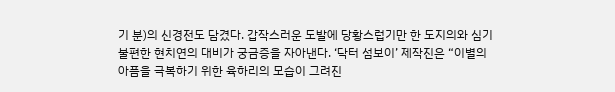기 분)의 신경전도 담겼다. 갑작스러운 도발에 당황스럽기만 한 도지의와 심기 불편한 현치연의 대비가 궁금증을 자아낸다. ‘닥터 섬보이’ 제작진은 “이별의 아픔을 극복하기 위한 육하리의 모습이 그려진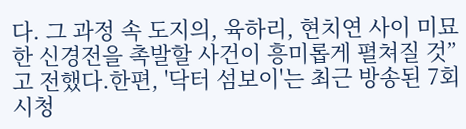다. 그 과정 속 도지의, 육하리, 현치연 사이 미묘한 신경전을 촉발할 사건이 흥미롭게 펼쳐질 것”고 전했다.한편, '닥터 섬보이'는 최근 방송된 7회 시청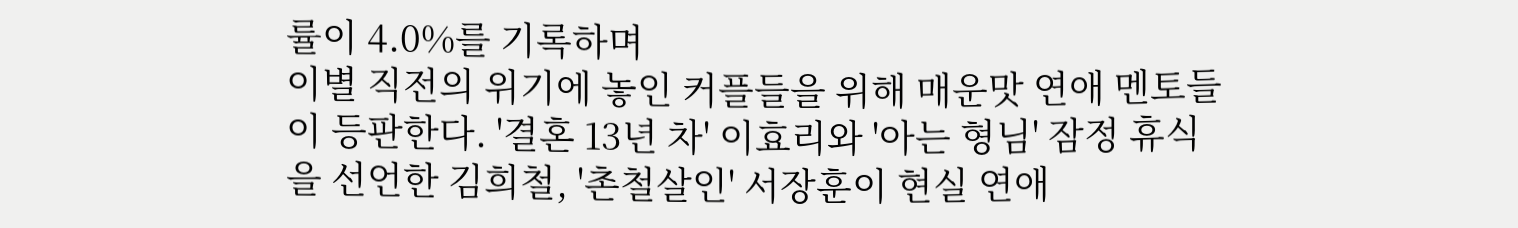률이 4.0%를 기록하며
이별 직전의 위기에 놓인 커플들을 위해 매운맛 연애 멘토들이 등판한다. '결혼 13년 차' 이효리와 '아는 형님' 잠정 휴식을 선언한 김희철, '촌철살인' 서장훈이 현실 연애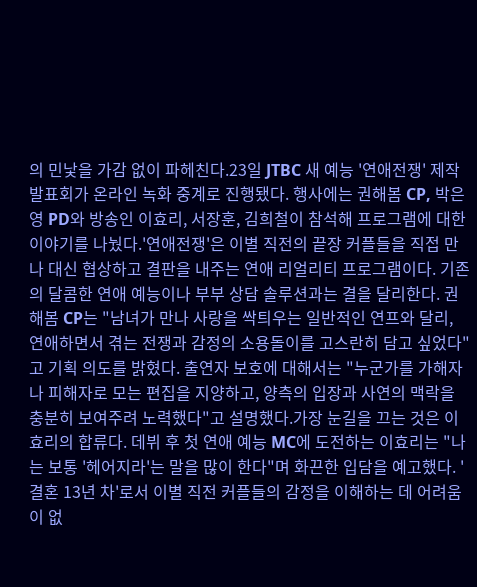의 민낯을 가감 없이 파헤친다.23일 JTBC 새 예능 '연애전쟁' 제작발표회가 온라인 녹화 중계로 진행됐다. 행사에는 권해봄 CP, 박은영 PD와 방송인 이효리, 서장훈, 김희철이 참석해 프로그램에 대한 이야기를 나눴다.'연애전쟁'은 이별 직전의 끝장 커플들을 직접 만나 대신 협상하고 결판을 내주는 연애 리얼리티 프로그램이다. 기존의 달콤한 연애 예능이나 부부 상담 솔루션과는 결을 달리한다. 권해봄 CP는 "남녀가 만나 사랑을 싹틔우는 일반적인 연프와 달리, 연애하면서 겪는 전쟁과 감정의 소용돌이를 고스란히 담고 싶었다"고 기획 의도를 밝혔다. 출연자 보호에 대해서는 "누군가를 가해자나 피해자로 모는 편집을 지양하고, 양측의 입장과 사연의 맥락을 충분히 보여주려 노력했다"고 설명했다.가장 눈길을 끄는 것은 이효리의 합류다. 데뷔 후 첫 연애 예능 MC에 도전하는 이효리는 "나는 보통 '헤어지라'는 말을 많이 한다"며 화끈한 입담을 예고했다. '결혼 13년 차'로서 이별 직전 커플들의 감정을 이해하는 데 어려움이 없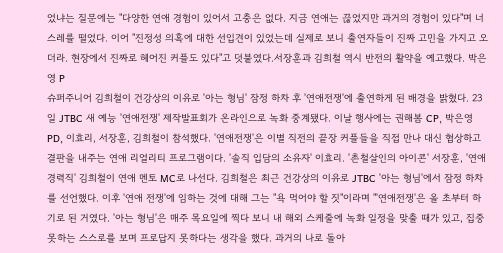었냐는 질문에는 "다양한 연애 경험이 있어서 고충은 없다. 지금 연애는 끊었지만 과거의 경험이 있다"며 너스레를 떨었다. 이어 "진정성 의혹에 대한 선입견이 있었는데 실제로 보니 출연자들이 진짜 고민을 가지고 오더라. 현장에서 진짜로 헤어진 커플도 있다"고 덧붙였다.서장훈과 김희철 역시 반전의 활약을 예고했다. 박은영 P
슈퍼주니어 김희철이 건강상의 이유로 '아는 형님' 잠정 하차 후 '연애전쟁'에 출연하게 된 배경을 밝혔다. 23일 JTBC 새 예능 '연애전쟁' 제작발표회가 온라인으로 녹화 중계됐다. 이날 행사에는 권해봄 CP, 박은영 PD, 이효리, 서장훈, 김희철이 참석했다. '연애전쟁'은 이별 직전의 끝장 커플들을 직접 만나 대신 협상하고 결판을 내주는 연애 리얼리티 프로그램이다. '솔직 입담의 소유자' 이효리. '촌철살인의 아이콘' 서장훈, '연애 경력직' 김희철이 연애 멘토 MC로 나선다. 김희철은 최근 건강상의 이유로 JTBC '아는 형님'에서 잠정 하차를 선언했다. 이후 '연애 전쟁'에 임하는 것에 대해 그는 "욕 먹어야 할 짓"이라며 "'연애전쟁'은 올 초부터 하기로 된 거였다. '아는 형님'은 매주 목요일에 찍다 보니 내 해외 스케줄에 녹화 일정을 맞출 때가 있고, 집중 못하는 스스로를 보며 프로답지 못하다는 생각을 했다. 과거의 나로 돌아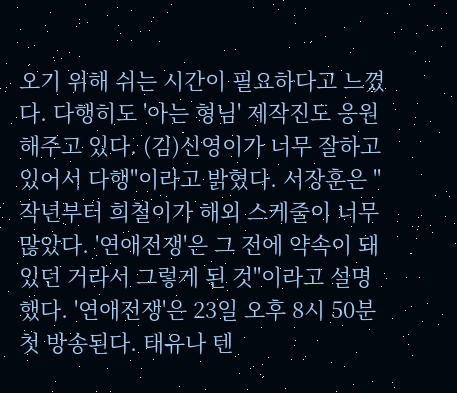오기 위해 쉬는 시간이 필요하다고 느꼈다. 다행히도 '아는 형님' 제작진도 응원해주고 있다. (김)신영이가 너무 잘하고 있어서 다행"이라고 밝혔다. 서장훈은 "작년부터 희철이가 해외 스케줄이 너무 많았다. '연애전쟁'은 그 전에 약속이 돼 있던 거라서 그렇게 된 것"이라고 설명했다. '연애전쟁'은 23일 오후 8시 50분 첫 방송된다. 태유나 텐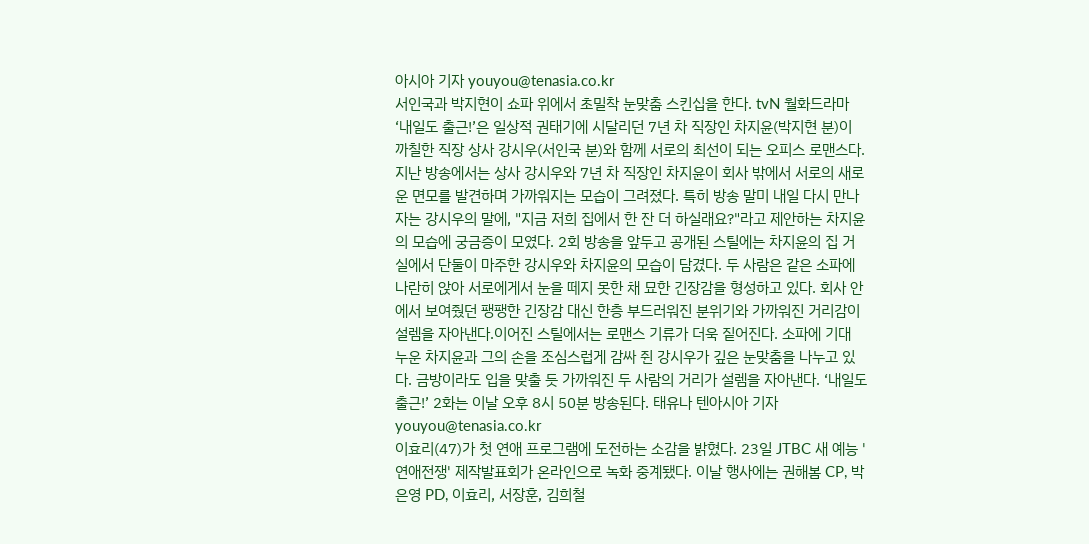아시아 기자 youyou@tenasia.co.kr
서인국과 박지현이 쇼파 위에서 초밀착 눈맞춤 스킨십을 한다. tvN 월화드라마 ‘내일도 출근!’은 일상적 권태기에 시달리던 7년 차 직장인 차지윤(박지현 분)이 까칠한 직장 상사 강시우(서인국 분)와 함께 서로의 최선이 되는 오피스 로맨스다.지난 방송에서는 상사 강시우와 7년 차 직장인 차지윤이 회사 밖에서 서로의 새로운 면모를 발견하며 가까워지는 모습이 그려졌다. 특히 방송 말미 내일 다시 만나자는 강시우의 말에, "지금 저희 집에서 한 잔 더 하실래요?"라고 제안하는 차지윤의 모습에 궁금증이 모였다. 2회 방송을 앞두고 공개된 스틸에는 차지윤의 집 거실에서 단둘이 마주한 강시우와 차지윤의 모습이 담겼다. 두 사람은 같은 소파에 나란히 앉아 서로에게서 눈을 떼지 못한 채 묘한 긴장감을 형성하고 있다. 회사 안에서 보여줬던 팽팽한 긴장감 대신 한층 부드러워진 분위기와 가까워진 거리감이 설렘을 자아낸다.이어진 스틸에서는 로맨스 기류가 더욱 짙어진다. 소파에 기대 누운 차지윤과 그의 손을 조심스럽게 감싸 쥔 강시우가 깊은 눈맞춤을 나누고 있다. 금방이라도 입을 맞출 듯 가까워진 두 사람의 거리가 설렘을 자아낸다. ‘내일도 출근!’ 2화는 이날 오후 8시 50분 방송된다. 태유나 텐아시아 기자 youyou@tenasia.co.kr
이효리(47)가 첫 연애 프로그램에 도전하는 소감을 밝혔다. 23일 JTBC 새 예능 '연애전쟁' 제작발표회가 온라인으로 녹화 중계됐다. 이날 행사에는 권해봄 CP, 박은영 PD, 이효리, 서장훈, 김희철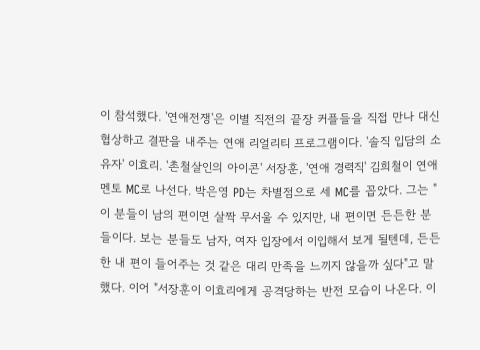이 참석했다. '연애전쟁'은 이별 직전의 끝장 커플들을 직접 만나 대신 협상하고 결판을 내주는 연애 리얼리티 프로그램이다. '솔직 입담의 소유자' 이효리. '촌철살인의 아이콘' 서장훈, '연애 경력직' 김희철이 연애 멘토 MC로 나선다. 박은영 PD는 차별점으로 세 MC를 꼽았다. 그는 "이 분들이 남의 편이면 살짝 무서울 수 있지만, 내 편이면 든든한 분들이다. 보는 분들도 남자, 여자 입장에서 이입해서 보게 될텐데, 든든한 내 편이 들어주는 것 같은 대리 만족을 느끼지 않을까 싶다"고 말했다. 이어 "서장훈이 이효리에게 공격당하는 반전 모습이 나온다. 이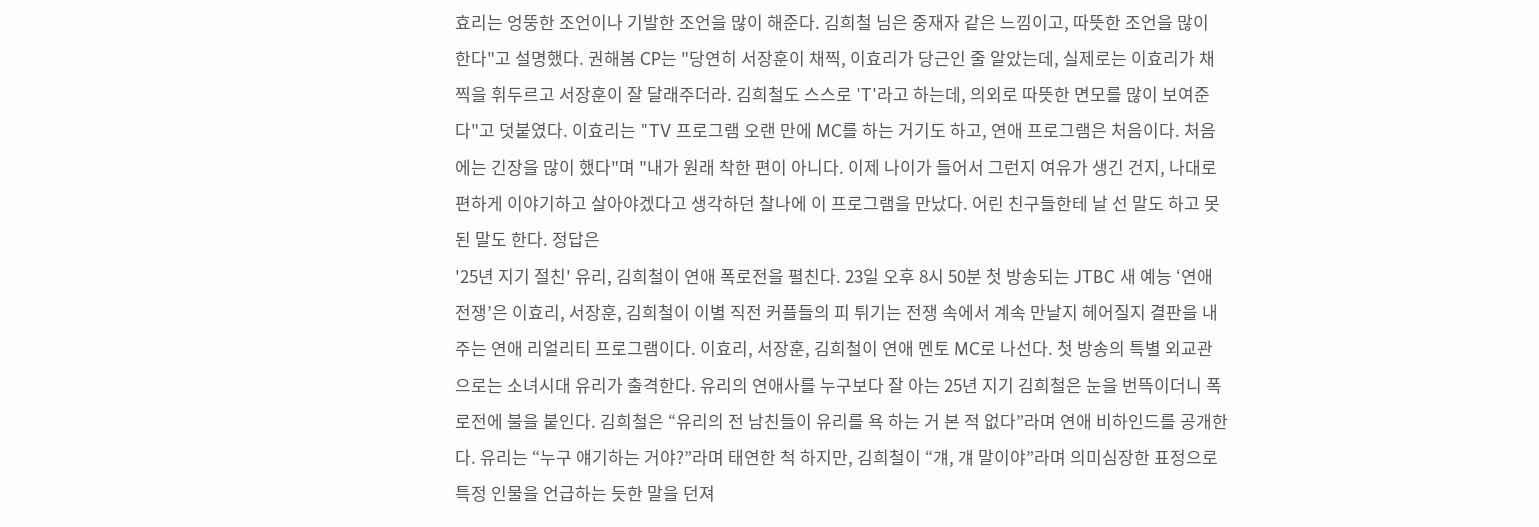효리는 엉뚱한 조언이나 기발한 조언을 많이 해준다. 김희철 님은 중재자 같은 느낌이고, 따뜻한 조언을 많이 한다"고 설명했다. 권해봄 CP는 "당연히 서장훈이 채찍, 이효리가 당근인 줄 알았는데, 실제로는 이효리가 채찍을 휘두르고 서장훈이 잘 달래주더라. 김희철도 스스로 'T'라고 하는데, 의외로 따뜻한 면모를 많이 보여준다"고 덧붙였다. 이효리는 "TV 프로그램 오랜 만에 MC를 하는 거기도 하고, 연애 프로그램은 처음이다. 처음에는 긴장을 많이 했다"며 "내가 원래 착한 편이 아니다. 이제 나이가 들어서 그런지 여유가 생긴 건지, 나대로 편하게 이야기하고 살아야겠다고 생각하던 찰나에 이 프로그램을 만났다. 어린 친구들한테 날 선 말도 하고 못된 말도 한다. 정답은
'25년 지기 절친' 유리, 김희철이 연애 폭로전을 펼친다. 23일 오후 8시 50분 첫 방송되는 JTBC 새 예능 ‘연애전쟁’은 이효리, 서장훈, 김희철이 이별 직전 커플들의 피 튀기는 전쟁 속에서 계속 만날지 헤어질지 결판을 내주는 연애 리얼리티 프로그램이다. 이효리, 서장훈, 김희철이 연애 멘토 MC로 나선다. 첫 방송의 특별 외교관으로는 소녀시대 유리가 출격한다. 유리의 연애사를 누구보다 잘 아는 25년 지기 김희철은 눈을 번뜩이더니 폭로전에 불을 붙인다. 김희철은 “유리의 전 남친들이 유리를 욕 하는 거 본 적 없다”라며 연애 비하인드를 공개한다. 유리는 “누구 얘기하는 거야?”라며 태연한 척 하지만, 김희철이 “걔, 걔 말이야”라며 의미심장한 표정으로 특정 인물을 언급하는 듯한 말을 던져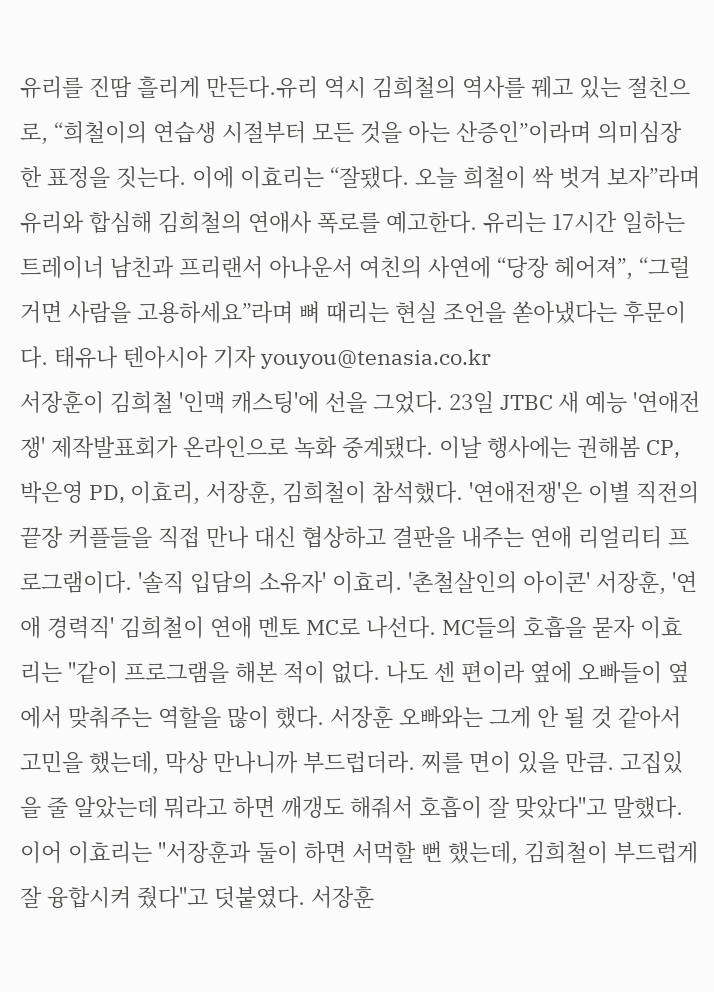유리를 진땀 흘리게 만든다.유리 역시 김희철의 역사를 꿰고 있는 절친으로, “희철이의 연습생 시절부터 모든 것을 아는 산증인”이라며 의미심장한 표정을 짓는다. 이에 이효리는 “잘됐다. 오늘 희철이 싹 벗겨 보자”라며 유리와 합심해 김희철의 연애사 폭로를 예고한다. 유리는 17시간 일하는 트레이너 남친과 프리랜서 아나운서 여친의 사연에 “당장 헤어져”, “그럴 거면 사람을 고용하세요”라며 뼈 때리는 현실 조언을 쏟아냈다는 후문이다. 태유나 텐아시아 기자 youyou@tenasia.co.kr
서장훈이 김희철 '인맥 캐스팅'에 선을 그었다. 23일 JTBC 새 예능 '연애전쟁' 제작발표회가 온라인으로 녹화 중계됐다. 이날 행사에는 권해봄 CP, 박은영 PD, 이효리, 서장훈, 김희철이 참석했다. '연애전쟁'은 이별 직전의 끝장 커플들을 직접 만나 대신 협상하고 결판을 내주는 연애 리얼리티 프로그램이다. '솔직 입담의 소유자' 이효리. '촌철살인의 아이콘' 서장훈, '연애 경력직' 김희철이 연애 멘토 MC로 나선다. MC들의 호흡을 묻자 이효리는 "같이 프로그램을 해본 적이 없다. 나도 센 편이라 옆에 오빠들이 옆에서 맞춰주는 역할을 많이 했다. 서장훈 오빠와는 그게 안 될 것 같아서 고민을 했는데, 막상 만나니까 부드럽더라. 찌를 면이 있을 만큼. 고집있을 줄 알았는데 뭐라고 하면 깨갱도 해줘서 호흡이 잘 맞았다"고 말했다. 이어 이효리는 "서장훈과 둘이 하면 서먹할 뻔 했는데, 김희철이 부드럽게 잘 융합시켜 줬다"고 덧붙였다. 서장훈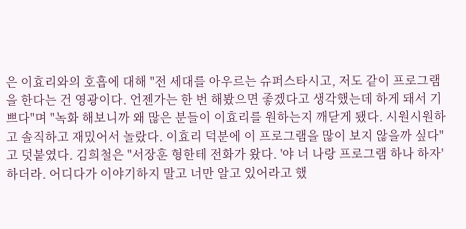은 이효리와의 호흡에 대해 "전 세대를 아우르는 슈퍼스타시고, 저도 같이 프로그램을 한다는 건 영광이다. 언젠가는 한 번 해봤으면 좋겠다고 생각했는데 하게 돼서 기쁘다"며 "녹화 해보니까 왜 많은 분들이 이효리를 원하는지 깨닫게 됐다. 시원시원하고 솔직하고 재밌어서 놀랐다. 이효리 덕분에 이 프로그램을 많이 보지 않을까 싶다"고 덧붙였다. 김희철은 "서장훈 형한테 전화가 왔다. '야 너 나랑 프로그램 하나 하자'하더라. 어디다가 이야기하지 말고 너만 알고 있어라고 했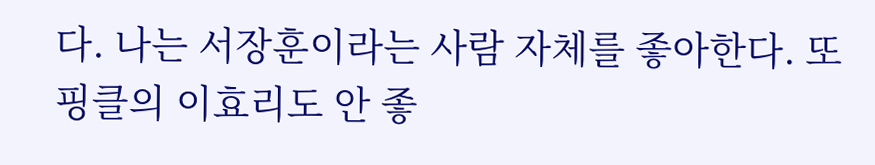다. 나는 서장훈이라는 사람 자체를 좋아한다. 또 핑클의 이효리도 안 좋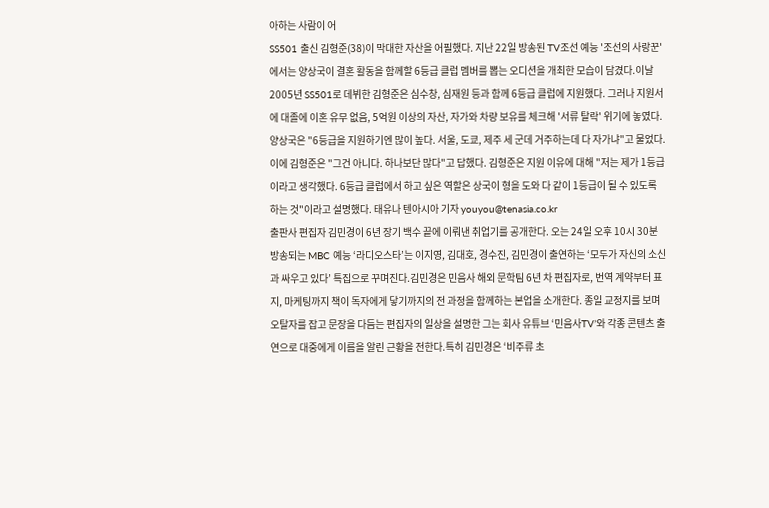아하는 사람이 어
SS501 출신 김형준(38)이 막대한 자산을 어필했다. 지난 22일 방송된 TV조선 예능 '조선의 사랑꾼'에서는 양상국이 결혼 활동을 함께할 6등급 클럽 멤버를 뽑는 오디션을 개최한 모습이 담겼다.이날 2005년 SS501로 데뷔한 김형준은 심수창, 심재원 등과 함께 6등급 클럽에 지원했다. 그러나 지원서에 대졸에 이혼 유무 없음, 5억원 이상의 자산, 자가와 차량 보유를 체크해 '서류 탈락' 위기에 놓였다. 양상국은 "6등급을 지원하기엔 많이 높다. 서울, 도쿄, 제주 세 군데 거주하는데 다 자가냐"고 물었다. 이에 김형준은 "그건 아니다. 하나보단 많다"고 답했다. 김형준은 지원 이유에 대해 "저는 제가 1등급이라고 생각했다. 6등급 클럽에서 하고 싶은 역할은 상국이 형을 도와 다 같이 1등급이 될 수 있도록 하는 것"이라고 설명했다. 태유나 텐아시아 기자 youyou@tenasia.co.kr
출판사 편집자 김민경이 6년 장기 백수 끝에 이뤄낸 취업기를 공개한다. 오는 24일 오후 10시 30분 방송되는 MBC 예능 ‘라디오스타’는 이지영, 김대호, 경수진, 김민경이 출연하는 ‘모두가 자신의 소신과 싸우고 있다’ 특집으로 꾸며진다.김민경은 민음사 해외 문학팀 6년 차 편집자로, 번역 계약부터 표지, 마케팅까지 책이 독자에게 닿기까지의 전 과정을 함께하는 본업을 소개한다. 종일 교정지를 보며 오탈자를 잡고 문장을 다듬는 편집자의 일상을 설명한 그는 회사 유튜브 ‘민음사TV’와 각종 콘텐츠 출연으로 대중에게 이름을 알린 근황을 전한다.특히 김민경은 ‘비주류 초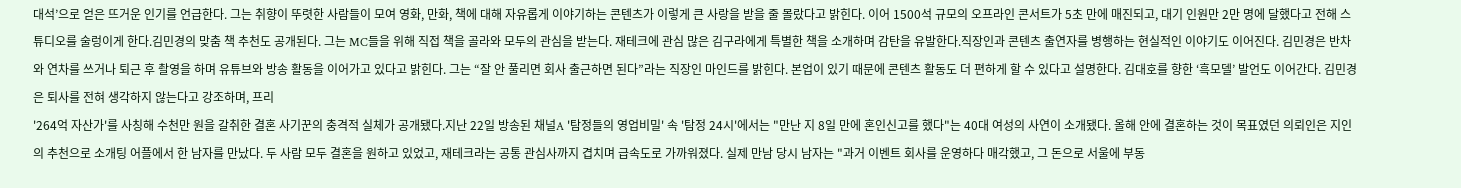대석’으로 얻은 뜨거운 인기를 언급한다. 그는 취향이 뚜렷한 사람들이 모여 영화, 만화, 책에 대해 자유롭게 이야기하는 콘텐츠가 이렇게 큰 사랑을 받을 줄 몰랐다고 밝힌다. 이어 1500석 규모의 오프라인 콘서트가 5초 만에 매진되고, 대기 인원만 2만 명에 달했다고 전해 스튜디오를 술렁이게 한다.김민경의 맞춤 책 추천도 공개된다. 그는 MC들을 위해 직접 책을 골라와 모두의 관심을 받는다. 재테크에 관심 많은 김구라에게 특별한 책을 소개하며 감탄을 유발한다.직장인과 콘텐츠 출연자를 병행하는 현실적인 이야기도 이어진다. 김민경은 반차와 연차를 쓰거나 퇴근 후 촬영을 하며 유튜브와 방송 활동을 이어가고 있다고 밝힌다. 그는 “잘 안 풀리면 회사 출근하면 된다”라는 직장인 마인드를 밝힌다. 본업이 있기 때문에 콘텐츠 활동도 더 편하게 할 수 있다고 설명한다. 김대호를 향한 ‘흑모델’ 발언도 이어간다. 김민경은 퇴사를 전혀 생각하지 않는다고 강조하며, 프리
'264억 자산가'를 사칭해 수천만 원을 갈취한 결혼 사기꾼의 충격적 실체가 공개됐다.지난 22일 방송된 채널A '탐정들의 영업비밀' 속 '탐정 24시'에서는 "만난 지 8일 만에 혼인신고를 했다"는 40대 여성의 사연이 소개됐다. 올해 안에 결혼하는 것이 목표였던 의뢰인은 지인의 추천으로 소개팅 어플에서 한 남자를 만났다. 두 사람 모두 결혼을 원하고 있었고, 재테크라는 공통 관심사까지 겹치며 급속도로 가까워졌다. 실제 만남 당시 남자는 "과거 이벤트 회사를 운영하다 매각했고, 그 돈으로 서울에 부동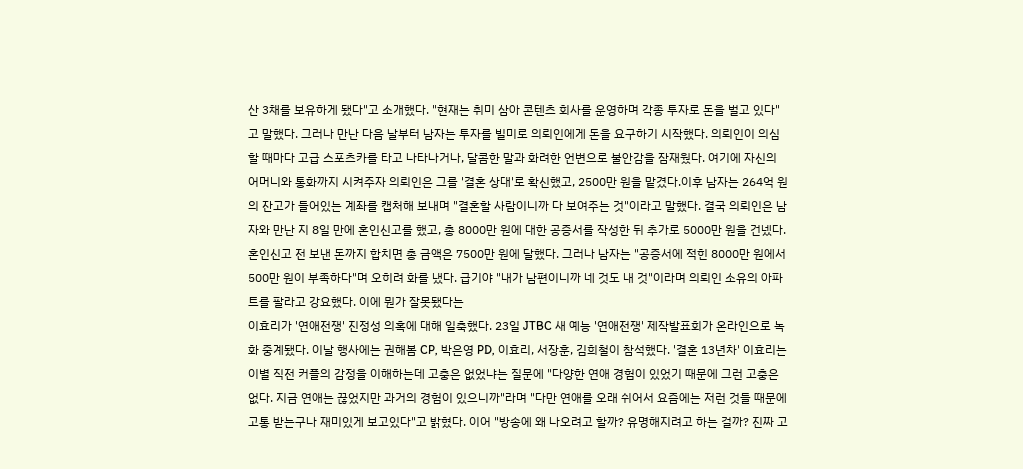산 3채를 보유하게 됐다"고 소개했다. "현재는 취미 삼아 콘텐츠 회사를 운영하며 각종 투자로 돈을 벌고 있다"고 말했다. 그러나 만난 다음 날부터 남자는 투자를 빌미로 의뢰인에게 돈을 요구하기 시작했다. 의뢰인이 의심할 때마다 고급 스포츠카를 타고 나타나거나, 달콤한 말과 화려한 언변으로 불안감을 잠재웠다. 여기에 자신의 어머니와 통화까지 시켜주자 의뢰인은 그를 '결혼 상대'로 확신했고, 2500만 원을 맡겼다.이후 남자는 264억 원의 잔고가 들어있는 계좌를 캡처해 보내며 "결혼할 사람이니까 다 보여주는 것"이라고 말했다. 결국 의뢰인은 남자와 만난 지 8일 만에 혼인신고를 했고, 총 8000만 원에 대한 공증서를 작성한 뒤 추가로 5000만 원을 건넸다. 혼인신고 전 보낸 돈까지 합치면 총 금액은 7500만 원에 달했다. 그러나 남자는 "공증서에 적힌 8000만 원에서 500만 원이 부족하다"며 오히려 화를 냈다. 급기야 "내가 남편이니까 네 것도 내 것"이라며 의뢰인 소유의 아파트를 팔라고 강요했다. 이에 뭔가 잘못됐다는
이효리가 '연애전쟁' 진정성 의혹에 대해 일축했다. 23일 JTBC 새 예능 '연애전쟁' 제작발표회가 온라인으로 녹화 중계됐다. 이날 행사에는 권해봄 CP, 박은영 PD, 이효리, 서장훈, 김희철이 참석했다. '결혼 13년차' 이효리는 이별 직전 커플의 감정을 이해하는데 고충은 없었냐는 질문에 "다양한 연애 경험이 있었기 때문에 그런 고충은 없다. 지금 연애는 끊었지만 과거의 경험이 있으니까"라며 "다만 연애를 오래 쉬어서 요즘에는 저런 것들 때문에 고통 받는구나 재미있게 보고있다"고 밝혔다. 이어 "방송에 왜 나오려고 할까? 유명해지려고 하는 걸까? 진짜 고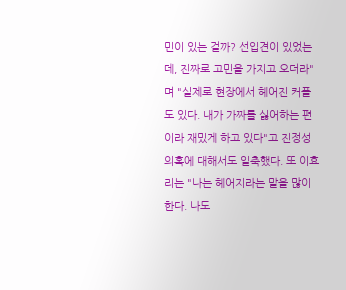민이 있는 걸까? 선입견이 있었는데, 진짜로 고민을 가지고 오더라"며 "실제로 현장에서 헤어진 커플도 있다. 내가 가짜를 싫어하는 편이라 재밌게 하고 있다"고 진정성 의혹에 대해서도 일축했다. 또 이효리는 "나는 헤어지라는 말을 많이 한다. 나도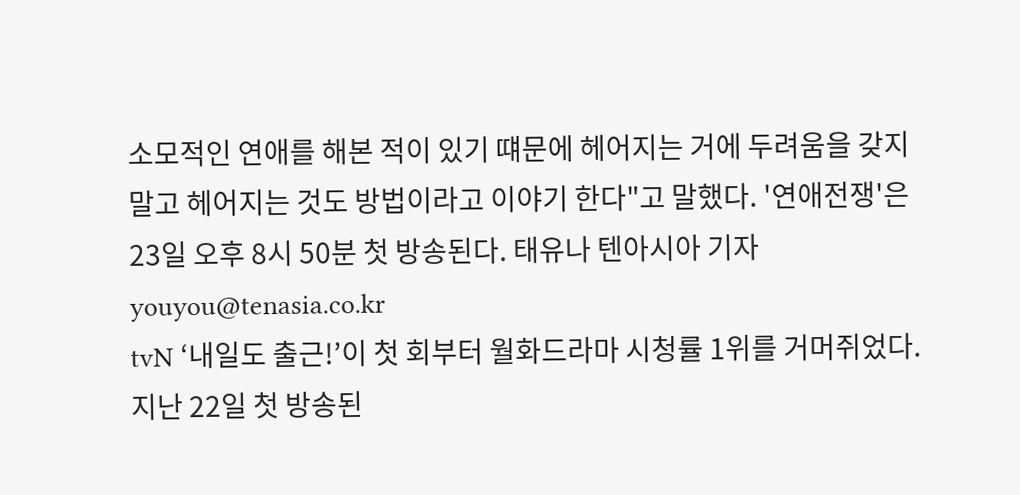소모적인 연애를 해본 적이 있기 떄문에 헤어지는 거에 두려움을 갖지 말고 헤어지는 것도 방법이라고 이야기 한다"고 말했다. '연애전쟁'은 23일 오후 8시 50분 첫 방송된다. 태유나 텐아시아 기자 youyou@tenasia.co.kr
tvN ‘내일도 출근!’이 첫 회부터 월화드라마 시청률 1위를 거머쥐었다. 지난 22일 첫 방송된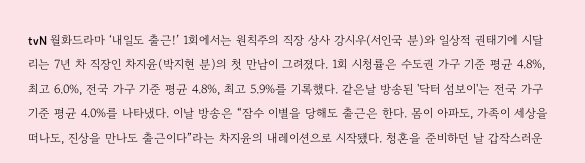tvN 월화드라마 ‘내일도 출근!’ 1회에서는 원칙주의 직장 상사 강시우(서인국 분)와 일상적 권태기에 시달리는 7년 차 직장인 차지윤(박지현 분)의 첫 만남이 그려졌다. 1회 시청률은 수도권 가구 기준 평균 4.8%, 최고 6.0%, 전국 가구 기준 평균 4.8%, 최고 5.9%를 기록했다. 같은날 방송된 '닥터 섬보이'는 전국 가구 기준 평균 4.0%를 나타냈다. 이날 방송은 “잠수 이별을 당해도 출근은 한다. 몸이 아파도, 가족이 세상을 떠나도, 진상을 만나도 출근이다”라는 차지윤의 내레이션으로 시작됐다. 청혼을 준비하던 날 갑작스러운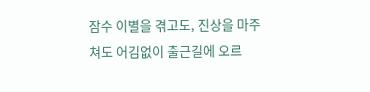잠수 이별을 겪고도, 진상을 마주쳐도 어김없이 출근길에 오르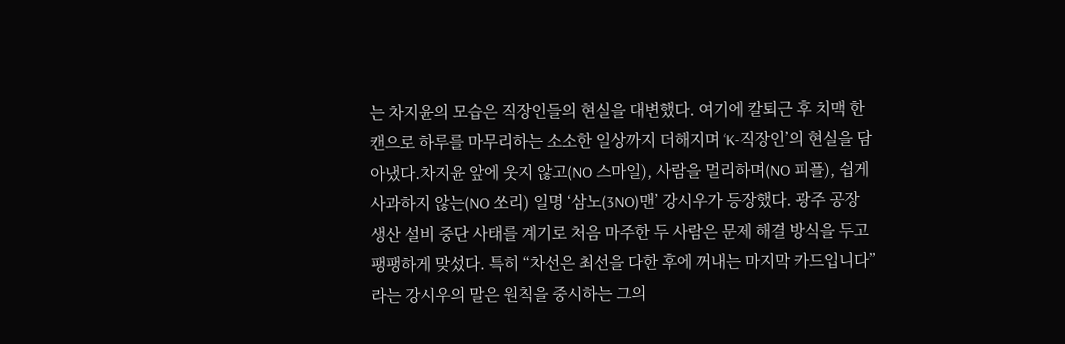는 차지윤의 모습은 직장인들의 현실을 대변했다. 여기에 칼퇴근 후 치맥 한 캔으로 하루를 마무리하는 소소한 일상까지 더해지며 ‘K-직장인’의 현실을 담아냈다.차지윤 앞에 웃지 않고(NO 스마일), 사람을 멀리하며(NO 피플), 쉽게 사과하지 않는(NO 쏘리) 일명 ‘삼노(3NO)맨’ 강시우가 등장했다. 광주 공장 생산 설비 중단 사태를 계기로 처음 마주한 두 사람은 문제 해결 방식을 두고 팽팽하게 맞섰다. 특히 “차선은 최선을 다한 후에 꺼내는 마지막 카드입니다”라는 강시우의 말은 원칙을 중시하는 그의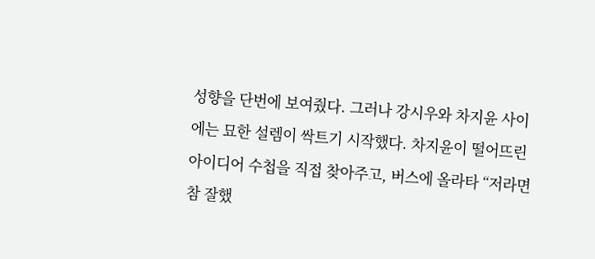성향을 단번에 보여줬다. 그러나 강시우와 차지윤 사이에는 묘한 설렘이 싹트기 시작했다. 차지윤이 떨어뜨린 아이디어 수첩을 직접 찾아주고, 버스에 올라타 “저라면 참 잘했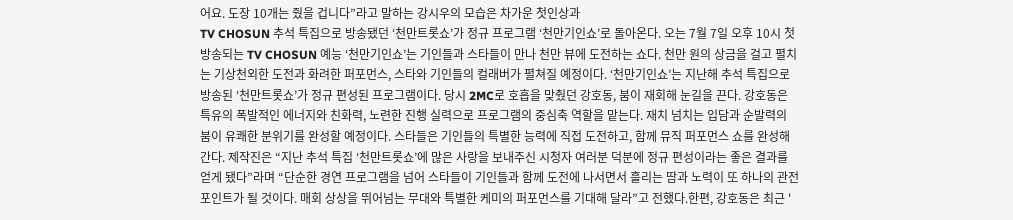어요. 도장 10개는 줬을 겁니다”라고 말하는 강시우의 모습은 차가운 첫인상과
TV CHOSUN 추석 특집으로 방송됐던 ‘천만트롯쇼’가 정규 프로그램 ‘천만기인쇼’로 돌아온다. 오는 7월 7일 오후 10시 첫 방송되는 TV CHOSUN 예능 ‘천만기인쇼’는 기인들과 스타들이 만나 천만 뷰에 도전하는 쇼다. 천만 원의 상금을 걸고 펼치는 기상천외한 도전과 화려한 퍼포먼스, 스타와 기인들의 컬래버가 펼쳐질 예정이다. ‘천만기인쇼’는 지난해 추석 특집으로 방송된 ‘천만트롯쇼’가 정규 편성된 프로그램이다. 당시 2MC로 호흡을 맞췄던 강호동, 붐이 재회해 눈길을 끈다. 강호동은 특유의 폭발적인 에너지와 친화력, 노련한 진행 실력으로 프로그램의 중심축 역할을 맡는다. 재치 넘치는 입담과 순발력의 붐이 유쾌한 분위기를 완성할 예정이다. 스타들은 기인들의 특별한 능력에 직접 도전하고, 함께 뮤직 퍼포먼스 쇼를 완성해간다. 제작진은 “지난 추석 특집 ‘천만트롯쇼’에 많은 사랑을 보내주신 시청자 여러분 덕분에 정규 편성이라는 좋은 결과를 얻게 됐다”라며 “단순한 경연 프로그램을 넘어 스타들이 기인들과 함께 도전에 나서면서 흘리는 땀과 노력이 또 하나의 관전 포인트가 될 것이다. 매회 상상을 뛰어넘는 무대와 특별한 케미의 퍼포먼스를 기대해 달라”고 전했다.한편, 강호동은 최근 '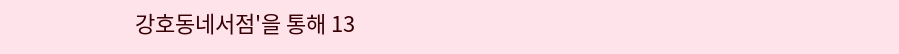강호동네서점'을 통해 13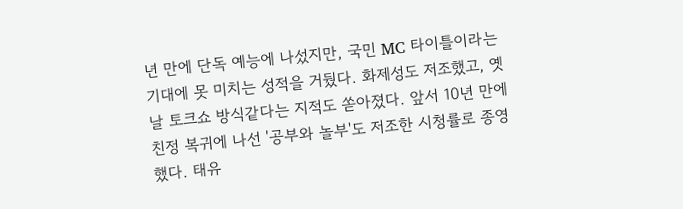년 만에 단독 예능에 나섰지만, 국민 MC 타이틀이라는 기대에 못 미치는 성적을 거뒀다. 화제성도 저조했고, 옛날 토크쇼 방식같다는 지적도 쏟아졌다. 앞서 10년 만에 친정 복귀에 나선 '공부와 놀부'도 저조한 시청률로 종영했다. 태유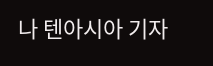나 텐아시아 기자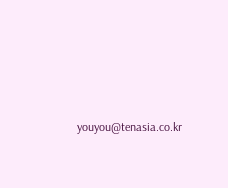youyou@tenasia.co.kr